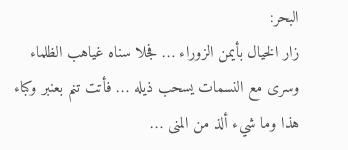البحر:
زار الخيال بأيمن الزوراء … فجلا سناه غياهب الظلماء
وسرى مع النسمات يسحب ذيله … فأتت تنم بعنبر وكباء
هذا وما شيء ألذ من المنى …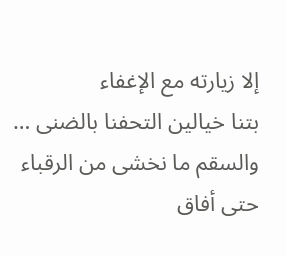إلا زيارته مع الإغفاء
بتنا خيالين التحفنا بالضنى … والسقم ما نخشى من الرقباء
حتى أفاق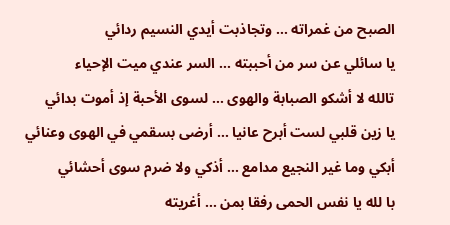الصبح من غمراته … وتجاذبت أيدي النسيم ردائي
يا سائلي عن سر من أحببته … السر عندي ميت الإحياء
تالله لا أشكو الصبابة والهوى … لسوى الأحبة إذ أموت بدائي
يا زين قلبي لست أبرح عانيا … أرضى بسقمي في الهوى وعنائي
أبكي وما غير النجيع مدامع … أذكي ولا ضرم سوى أحشائي
با لله يا نفس الحمى رفقا بمن … أغريته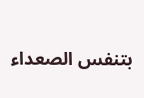بتنفس الصعداء